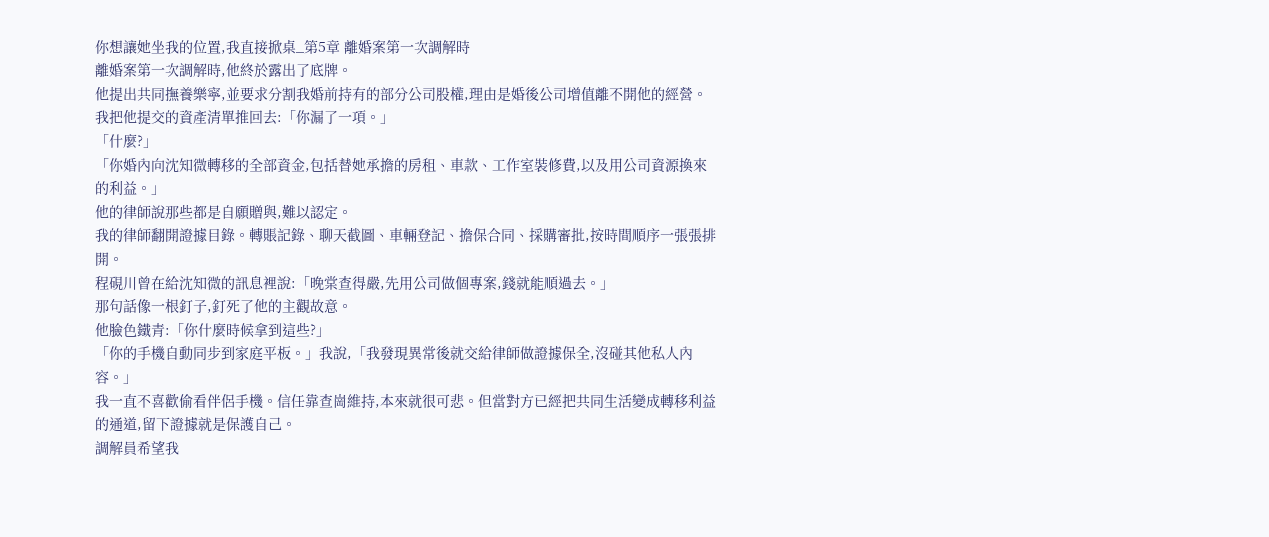你想讓她坐我的位置,我直接掀桌_第5章 離婚案第一次調解時
離婚案第一次調解時,他終於露出了底牌。
他提出共同撫養樂寧,並要求分割我婚前持有的部分公司股權,理由是婚後公司增值離不開他的經營。
我把他提交的資產清單推回去:「你漏了一項。」
「什麼?」
「你婚內向沈知微轉移的全部資金,包括替她承擔的房租、車款、工作室裝修費,以及用公司資源換來的利益。」
他的律師說那些都是自願贈與,難以認定。
我的律師翻開證據目錄。轉賬記錄、聊天截圖、車輛登記、擔保合同、採購審批,按時間順序一張張排開。
程硯川曾在給沈知微的訊息裡說:「晚棠查得嚴,先用公司做個專案,錢就能順過去。」
那句話像一根釘子,釘死了他的主觀故意。
他臉色鐵青:「你什麼時候拿到這些?」
「你的手機自動同步到家庭平板。」我說,「我發現異常後就交給律師做證據保全,沒碰其他私人內容。」
我一直不喜歡偷看伴侶手機。信任靠查崗維持,本來就很可悲。但當對方已經把共同生活變成轉移利益的通道,留下證據就是保護自己。
調解員希望我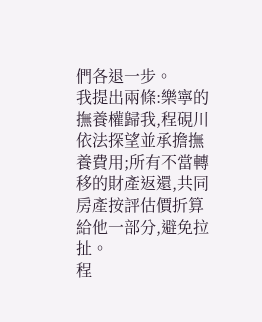們各退一步。
我提出兩條:樂寧的撫養權歸我,程硯川依法探望並承擔撫養費用;所有不當轉移的財產返還,共同房產按評估價折算給他一部分,避免拉扯。
程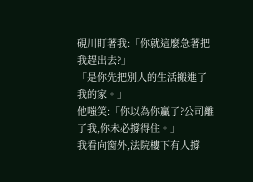硯川盯著我:「你就這麼急著把我趕出去?」
「是你先把別人的生活搬進了我的家。」
他嗤笑:「你以為你贏了?公司離了我,你未必撐得住。」
我看向窗外,法院樓下有人撐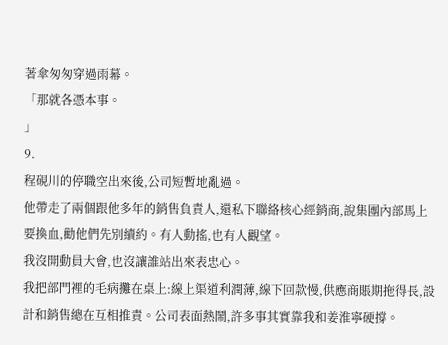著傘匆匆穿過雨幕。
「那就各憑本事。
」
9.
程硯川的停職空出來後,公司短暫地亂過。
他帶走了兩個跟他多年的銷售負責人,還私下聯絡核心經銷商,說集團內部馬上要換血,勸他們先別續約。有人動搖,也有人觀望。
我沒開動員大會,也沒讓誰站出來表忠心。
我把部門裡的毛病攤在桌上:線上渠道利潤薄,線下回款慢,供應商賬期拖得長,設計和銷售總在互相推責。公司表面熱鬧,許多事其實靠我和姜淮寧硬撐。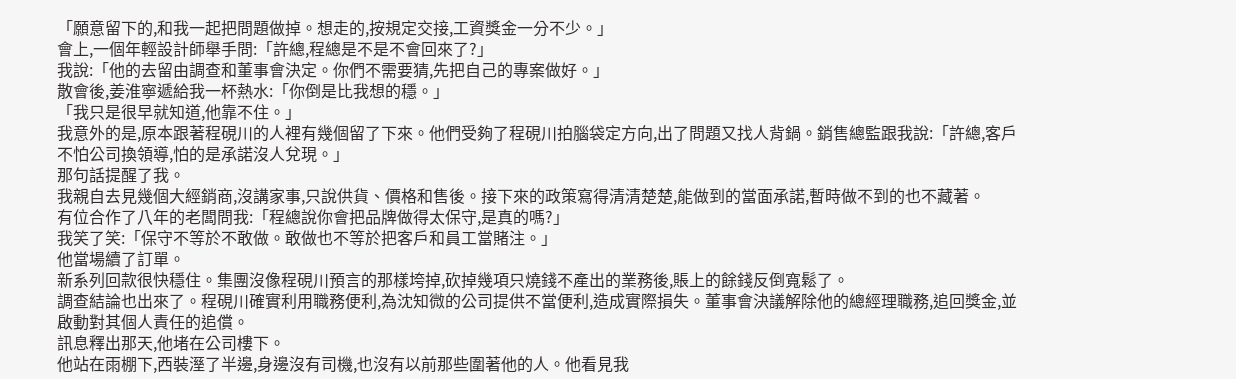「願意留下的,和我一起把問題做掉。想走的,按規定交接,工資獎金一分不少。」
會上,一個年輕設計師舉手問:「許總,程總是不是不會回來了?」
我說:「他的去留由調查和董事會決定。你們不需要猜,先把自己的專案做好。」
散會後,姜淮寧遞給我一杯熱水:「你倒是比我想的穩。」
「我只是很早就知道,他靠不住。」
我意外的是,原本跟著程硯川的人裡有幾個留了下來。他們受夠了程硯川拍腦袋定方向,出了問題又找人背鍋。銷售總監跟我說:「許總,客戶不怕公司換領導,怕的是承諾沒人兌現。」
那句話提醒了我。
我親自去見幾個大經銷商,沒講家事,只說供貨、價格和售後。接下來的政策寫得清清楚楚,能做到的當面承諾,暫時做不到的也不藏著。
有位合作了八年的老闆問我:「程總說你會把品牌做得太保守,是真的嗎?」
我笑了笑:「保守不等於不敢做。敢做也不等於把客戶和員工當賭注。」
他當場續了訂單。
新系列回款很快穩住。集團沒像程硯川預言的那樣垮掉,砍掉幾項只燒錢不產出的業務後,賬上的餘錢反倒寬鬆了。
調查結論也出來了。程硯川確實利用職務便利,為沈知微的公司提供不當便利,造成實際損失。董事會決議解除他的總經理職務,追回獎金,並啟動對其個人責任的追償。
訊息釋出那天,他堵在公司樓下。
他站在雨棚下,西裝溼了半邊,身邊沒有司機,也沒有以前那些圍著他的人。他看見我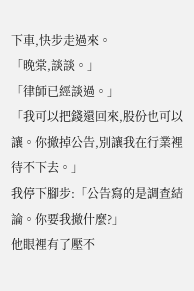下車,快步走過來。
「晚棠,談談。」
「律師已經談過。」
「我可以把錢還回來,股份也可以讓。你撤掉公告,別讓我在行業裡待不下去。」
我停下腳步:「公告寫的是調查結論。你要我撤什麼?」
他眼裡有了壓不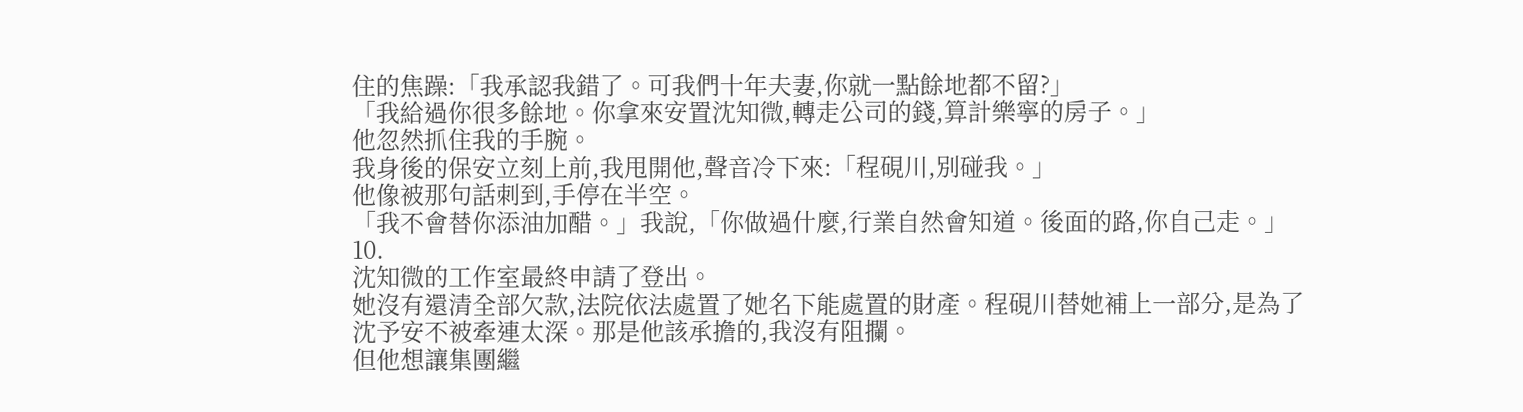住的焦躁:「我承認我錯了。可我們十年夫妻,你就一點餘地都不留?」
「我給過你很多餘地。你拿來安置沈知微,轉走公司的錢,算計樂寧的房子。」
他忽然抓住我的手腕。
我身後的保安立刻上前,我甩開他,聲音冷下來:「程硯川,別碰我。」
他像被那句話刺到,手停在半空。
「我不會替你添油加醋。」我說,「你做過什麼,行業自然會知道。後面的路,你自己走。」
10.
沈知微的工作室最終申請了登出。
她沒有還清全部欠款,法院依法處置了她名下能處置的財產。程硯川替她補上一部分,是為了沈予安不被牽連太深。那是他該承擔的,我沒有阻攔。
但他想讓集團繼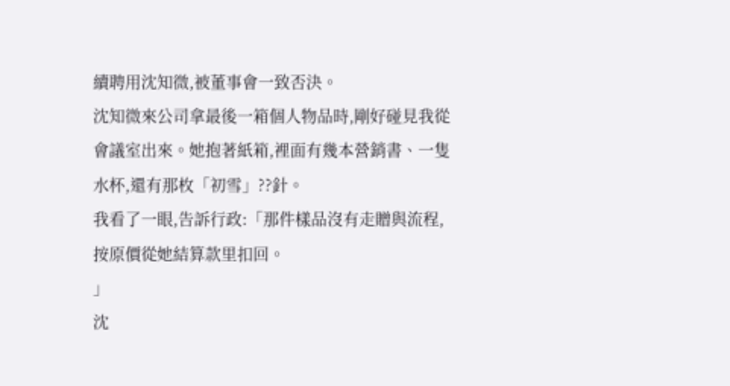續聘用沈知微,被董事會一致否決。
沈知微來公司拿最後一箱個人物品時,剛好碰見我從會議室出來。她抱著紙箱,裡面有幾本營銷書、一隻水杯,還有那枚「初雪」??針。
我看了一眼,告訴行政:「那件樣品沒有走贈與流程,按原價從她結算款里扣回。
」
沈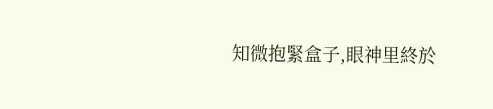知微抱緊盒子,眼神里終於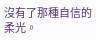沒有了那種自信的柔光。